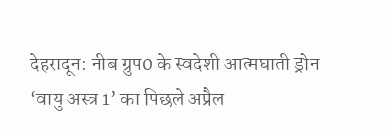देहरादून: नीब ग्रुप0 के स्वदेशी आत्मघाती ड्रोन ‘वायु अस्त्र 1’ का पिछले अप्रैल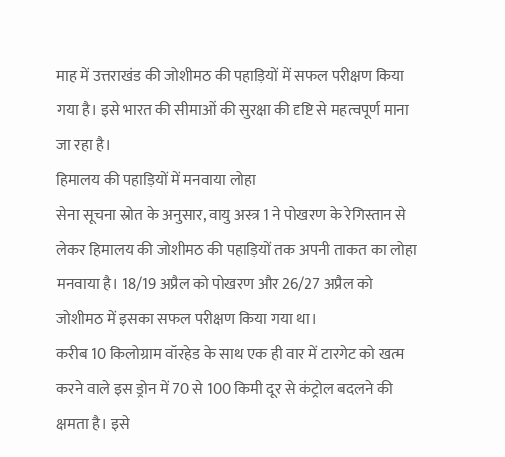माह में उत्तराखंड की जोशीमठ की पहाड़ियों में सफल परीक्षण किया गया है। इसे भारत की सीमाओं की सुरक्षा की दृष्टि से महत्वपूर्ण माना जा रहा है।
हिमालय की पहाड़ियों में मनवाया लोहा
सेना सूचना स्रोत के अनुसार, वायु अस्त्र 1 ने पोखरण के रेगिस्तान से लेकर हिमालय की जोशीमठ की पहाड़ियों तक अपनी ताकत का लोहा मनवाया है। 18/19 अप्रैल को पोखरण और 26/27 अप्रैल को जोशीमठ में इसका सफल परीक्षण किया गया था।
करीब 10 किलोग्राम वॉरहेड के साथ एक ही वार में टारगेट को खत्म करने वाले इस ड्रोन में 70 से 100 किमी दूर से कंट्रोल बदलने की क्षमता है। इसे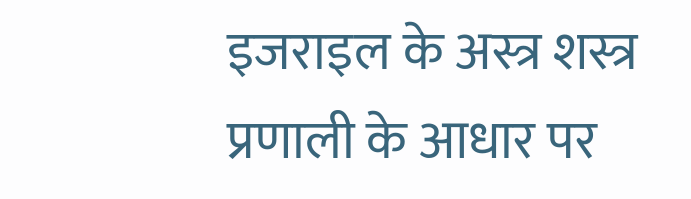इजराइल के अस्त्र शस्त्र प्रणाली के आधार पर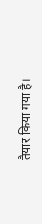तैयार किया गया है।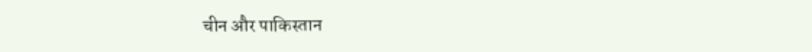चीन और पाकिस्तान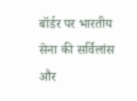बॉर्डर पर भारतीय सेना की सर्विलांस और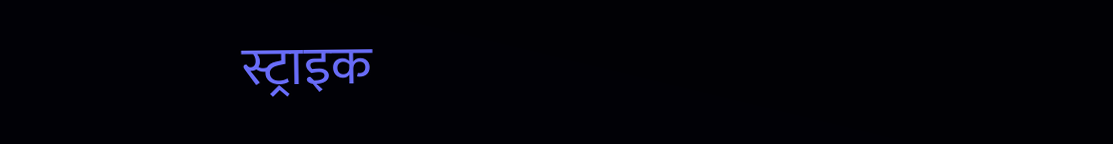स्ट्राइक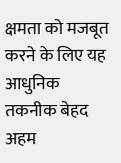क्षमता को मजबूत करने के लिए यह आधुनिक तकनीक बेहद अहम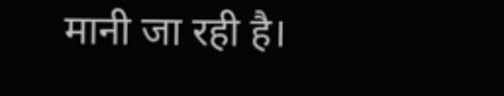मानी जा रही है।